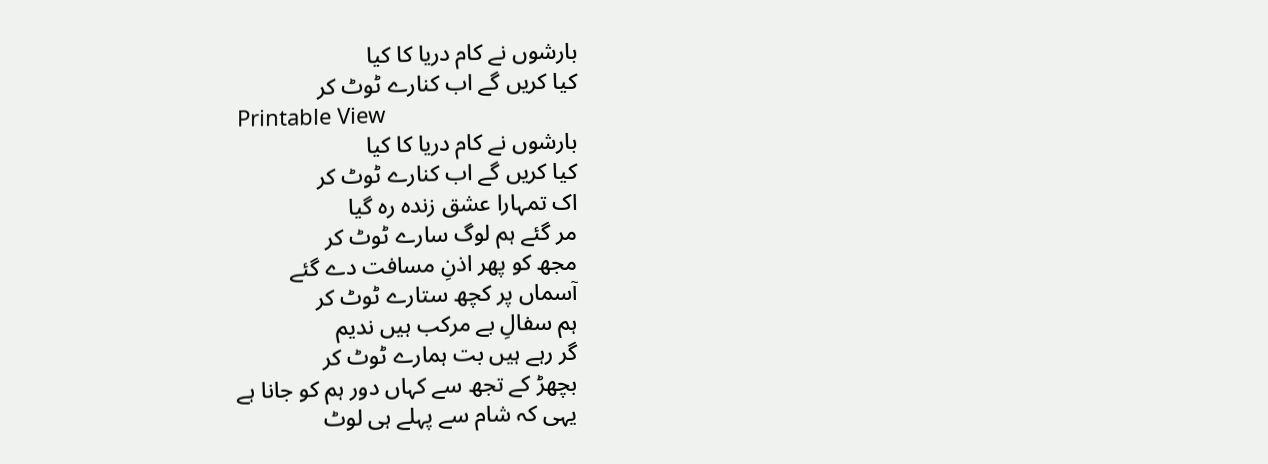بارشوں نے کام دریا کا کیا
کیا کریں گے اب کنارے ٹوٹ کر
Printable View
بارشوں نے کام دریا کا کیا
کیا کریں گے اب کنارے ٹوٹ کر
اک تمہارا عشق زندہ رہ گیا
مر گئے ہم لوگ سارے ٹوٹ کر
مجھ کو پھر اذنِ مسافت دے گئے
آسماں پر کچھ ستارے ٹوٹ کر
ہم سفالِ بے مرکب ہیں ندیم
گر رہے ہیں بت ہمارے ٹوٹ کر
بچھڑ کے تجھ سے کہاں دور ہم کو جانا ہے
یہی کہ شام سے پہلے ہی لوٹ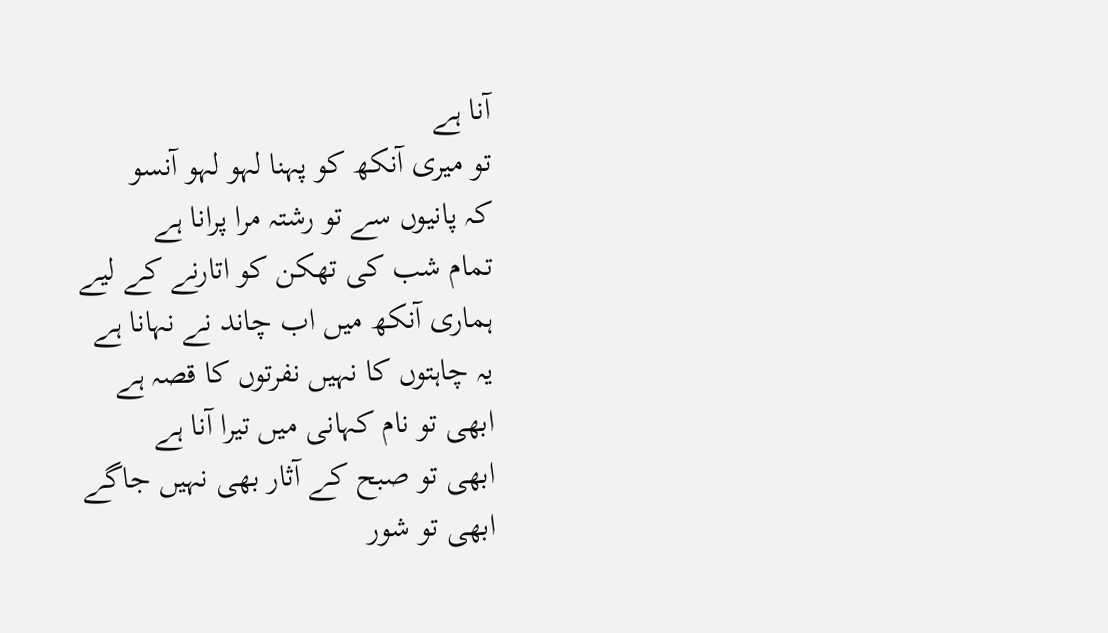آنا ہے
تو میری آنکھ کو پہنا لہو لہو آنسو
کہ پانیوں سے تو رشتہ مرا پرانا ہے
تمام شب کی تھکن کو اتارنے کے لیے
ہماری آنکھ میں اب چاند نے نہانا ہے
یہ چاہتوں کا نہیں نفرتوں کا قصہ ہے
ابھی تو نام کہانی میں تیرا آنا ہے
ابھی تو صبح کے آثار بھی نہیں جاگے
ابھی تو شور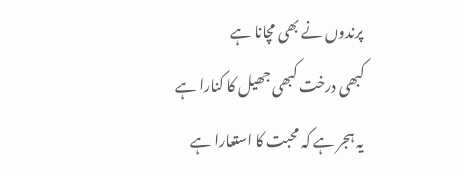پرندوں نے بھی مچانا ہے
کبھی درخت کبھی جھیل کا کنارا ہے
یہ ہجر ہے کہ محبت کا استعارا ہے